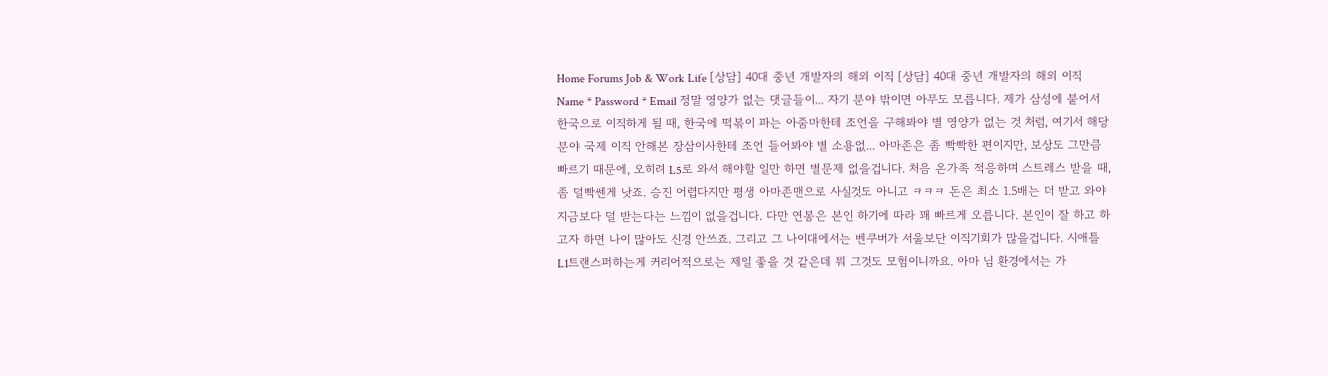Home Forums Job & Work Life [상담] 40대 중년 개발자의 해외 이직 [상담] 40대 중년 개발자의 해외 이직 Name * Password * Email 정말 영양가 없는 댓글들이... 자기 분야 밖이면 아무도 모릅니다. 제가 삼성에 붙어서 한국으로 이직하게 될 때, 한국에 떡볶이 파는 아줌마한테 조언을 구해봐야 별 영양가 없는 것 처럼, 여기서 해당분야 국제 이직 안해본 장삼이사한테 조언 들어봐야 별 소용없... 아마존은 좀 빡빡한 편이지만, 보상도 그만큼 빠르기 때문에, 오히려 L5로 와서 해야할 일만 하면 별문제 없을겁니다. 처음 온가족 적응하며 스트레스 받을 때, 좀 덜빡쎈게 낫죠. 승진 어렵다지만 평생 아마존맨으로 사실것도 아니고 ㅋㅋㅋ 돈은 최소 1.5배는 더 받고 와야 지금보다 덜 받는다는 느낌이 없을겁니다. 다만 연봉은 본인 하기에 따라 꽤 빠르게 오릅니다. 본인이 잘 하고 하고자 하면 나이 많아도 신경 안쓰죠. 그리고 그 나이대에서는 벤쿠버가 서울보단 이직기회가 많을겁니다. 시애틀 L1트랜스퍼하는게 커리어적으로는 제일 좋을 것 같은데 뭐 그것도 모험이니까요. 아마 님 환경에서는 가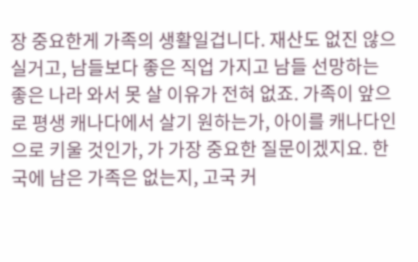장 중요한게 가족의 생활일겁니다. 재산도 없진 않으실거고, 남들보다 좋은 직업 가지고 남들 선망하는 좋은 나라 와서 못 살 이유가 전혀 없죠. 가족이 앞으로 평생 캐나다에서 살기 원하는가, 아이를 캐나다인으로 키울 것인가, 가 가장 중요한 질문이겠지요. 한국에 남은 가족은 없는지, 고국 커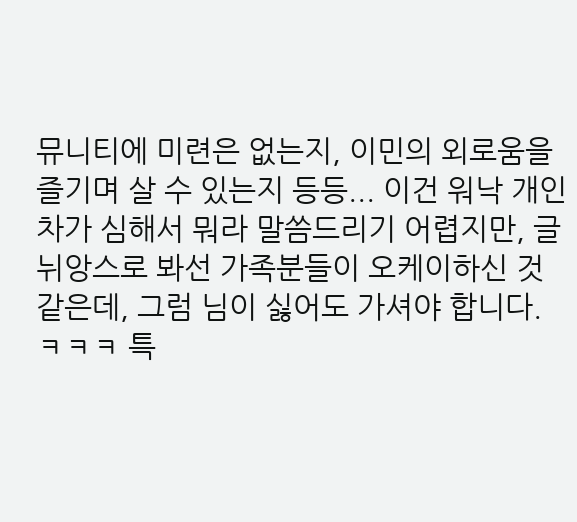뮤니티에 미련은 없는지, 이민의 외로움을 즐기며 살 수 있는지 등등... 이건 워낙 개인차가 심해서 뭐라 말씀드리기 어렵지만, 글 뉘앙스로 봐선 가족분들이 오케이하신 것 같은데, 그럼 님이 싫어도 가셔야 합니다. ㅋㅋㅋ 특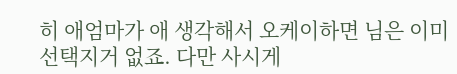히 애엄마가 애 생각해서 오케이하면 님은 이미 선택지거 없죠. 다만 사시게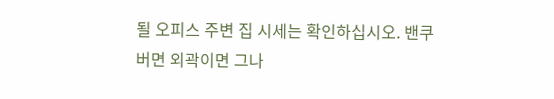될 오피스 주변 집 시세는 확인하십시오. 밴쿠버면 외곽이면 그나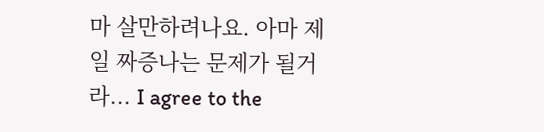마 살만하려나요. 아마 제일 짜증나는 문제가 될거라... I agree to the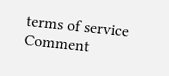terms of service Comment